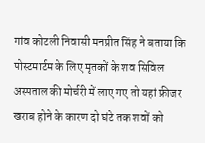गांव कोटली निवासी मनप्रीत सिंह ने बताया कि पोस्टमार्टम के लिए मृतकों के शव सिविल अस्पताल की मोर्चरी में लाए गए तो यहां फ्रीजर खराब होने के कारण दो घंटे तक शवों को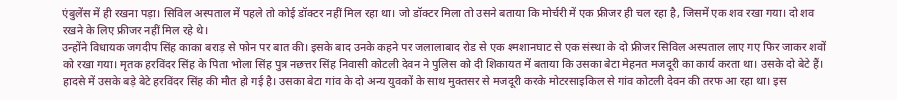एंबुलेंस में ही रखना पड़ा। सिविल अस्पताल में पहले तो कोई डॉक्टर नहीं मिल रहा था। जो डॉक्टर मिला तो उसने बताया कि मोर्चरी में एक फ्रीजर ही चल रहा है, जिसमें एक शव रखा गया। दो शव रखने के लिए फ्रीजर नहीं मिल रहे थे।
उन्होंने विधायक जगदीप सिंह काका बराड़ से फोन पर बात की। इसके बाद उनके कहने पर जलालाबाद रोड से एक श्मशानघाट से एक संस्था के दो फ्रीजर सिविल अस्पताल लाए गए फिर जाकर शवों को रखा गया। मृतक हरविंदर सिंह के पिता भोला सिंह पुत्र नछत्तर सिंह निवासी कोटली देवन ने पुलिस को दी शिकायत में बताया कि उसका बेटा मेहनत मजदूरी का कार्य करता था। उसके दो बेटे हैं।
हादसे में उसके बड़े बेटे हरविंदर सिंह की मौत हो गई है। उसका बेटा गांव के दो अन्य युवकों के साथ मुक्तसर से मजदूरी करके मोटरसाइकिल से गांव कोटली देवन की तरफ आ रहा था। इस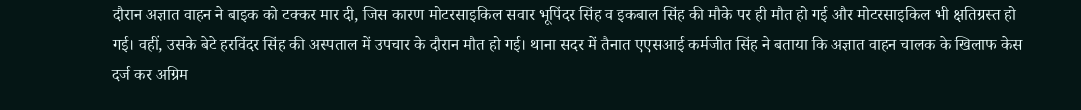दौरान अज्ञात वाहन ने बाइक को टक्कर मार दी, जिस कारण मोटरसाइकिल सवार भूपिंदर सिंह व इकबाल सिंह की मौके पर ही मौत हो गई और मोटरसाइकिल भी क्षतिग्रस्त हो गई। वहीं, उसके बेटे हरविंदर सिंह की अस्पताल में उपचार के दौरान मौत हो गई। थाना सदर में तैनात एएसआई कर्मजीत सिंह ने बताया कि अज्ञात वाहन चालक के खिलाफ केस दर्ज कर अग्रिम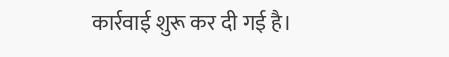कार्रवाई शुरू कर दी गई है।